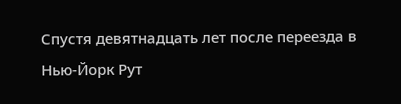Спустя девятнадцать лет после переезда в Нью-Йорк Рут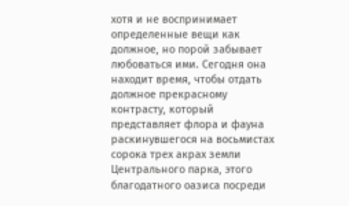хотя и не воспринимает определенные вещи как должное, но порой забывает любоваться ими. Сегодня она находит время, чтобы отдать должное прекрасному контрасту, который представляет флора и фауна раскинувшегося на восьмистах сорока трех акрах земли Центрального парка, этого благодатного оазиса посреди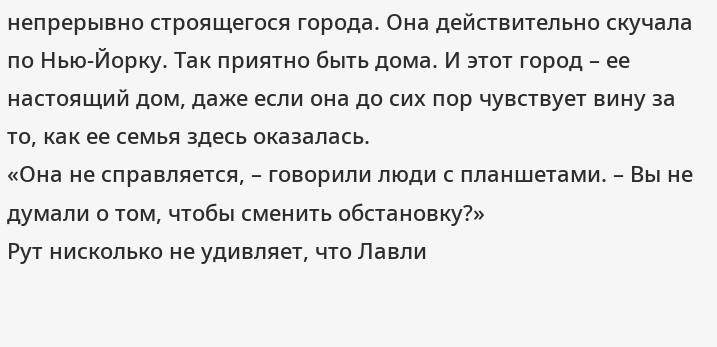непрерывно строящегося города. Она действительно скучала по Нью-Йорку. Так приятно быть дома. И этот город – ее настоящий дом, даже если она до сих пор чувствует вину за то, как ее семья здесь оказалась.
«Она не справляется, – говорили люди с планшетами. – Вы не думали о том, чтобы сменить обстановку?»
Рут нисколько не удивляет, что Лавли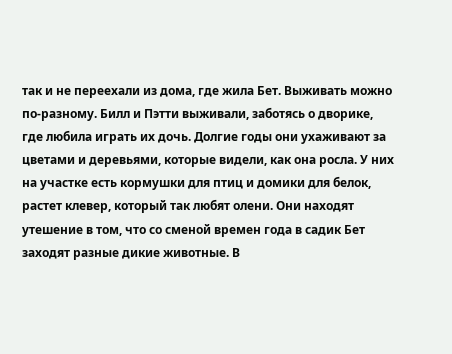так и не переехали из дома, где жила Бет. Выживать можно по-разному. Билл и Пэтти выживали, заботясь о дворике, где любила играть их дочь. Долгие годы они ухаживают за цветами и деревьями, которые видели, как она росла. У них на участке есть кормушки для птиц и домики для белок, растет клевер, который так любят олени. Они находят утешение в том, что со сменой времен года в садик Бет заходят разные дикие животные. В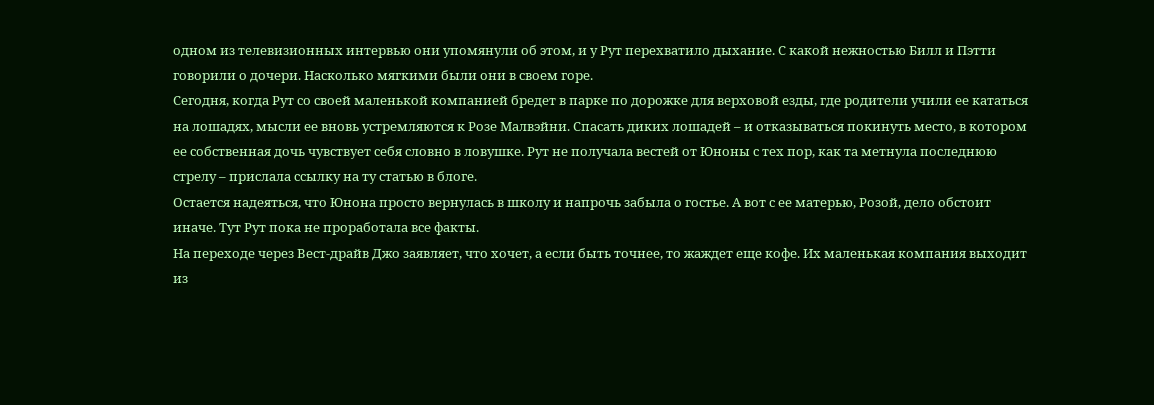одном из телевизионных интервью они упомянули об этом, и у Рут перехватило дыхание. С какой нежностью Билл и Пэтти говорили о дочери. Насколько мягкими были они в своем горе.
Сегодня, когда Рут со своей маленькой компанией бредет в парке по дорожке для верховой езды, где родители учили ее кататься на лошадях, мысли ее вновь устремляются к Розе Малвэйни. Спасать диких лошадей – и отказываться покинуть место, в котором ее собственная дочь чувствует себя словно в ловушке. Рут не получала вестей от Юноны с тех пор, как та метнула последнюю стрелу – прислала ссылку на ту статью в блоге.
Остается надеяться, что Юнона просто вернулась в школу и напрочь забыла о гостье. А вот с ее матерью, Розой, дело обстоит иначе. Тут Рут пока не проработала все факты.
На переходе через Вест-драйв Джо заявляет, что хочет, а если быть точнее, то жаждет еще кофе. Их маленькая компания выходит из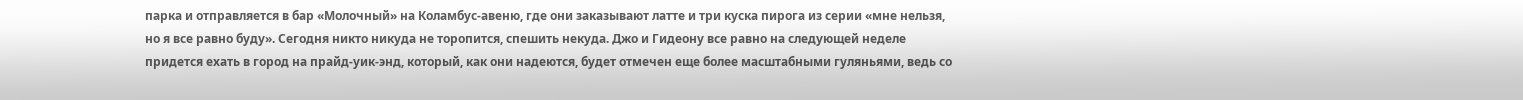парка и отправляется в бар «Молочный» на Коламбус-авеню, где они заказывают латте и три куска пирога из серии «мне нельзя, но я все равно буду». Сегодня никто никуда не торопится, спешить некуда. Джо и Гидеону все равно на следующей неделе придется ехать в город на прайд-уик-энд, который, как они надеются, будет отмечен еще более масштабными гуляньями, ведь со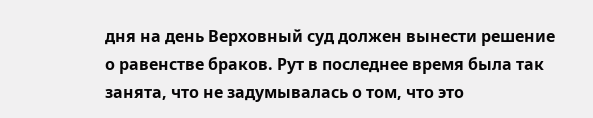дня на день Верховный суд должен вынести решение о равенстве браков. Рут в последнее время была так занята, что не задумывалась о том, что это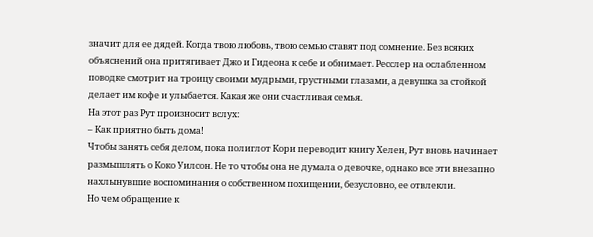значит для ее дядей. Когда твою любовь, твою семью ставят под сомнение. Без всяких объяснений она притягивает Джо и Гидеона к себе и обнимает. Ресслер на ослабленном поводке смотрит на троицу своими мудрыми, грустными глазами, а девушка за стойкой делает им кофе и улыбается. Какая же они счастливая семья.
На этот раз Рут произносит вслух:
– Как приятно быть дома!
Чтобы занять себя делом, пока полиглот Кори переводит книгу Хелен, Рут вновь начинает размышлять о Коко Уилсон. Не то чтобы она не думала о девочке, однако все эти внезапно нахлынувшие воспоминания о собственном похищении, безусловно, ее отвлекли.
Но чем обращение к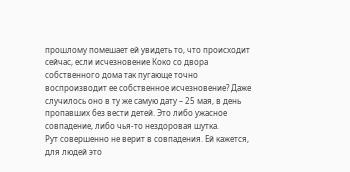прошлому помешает ей увидеть то, что происходит сейчас, если исчезновение Коко со двора собственного дома так пугающе точно воспроизводит ее собственное исчезновение? Даже случилось оно в ту же самую дату – 25 мая, в день пропавших без вести детей. Это либо ужасное совпадение, либо чья-то нездоровая шутка.
Рут совершенно не верит в совпадения. Ей кажется, для людей это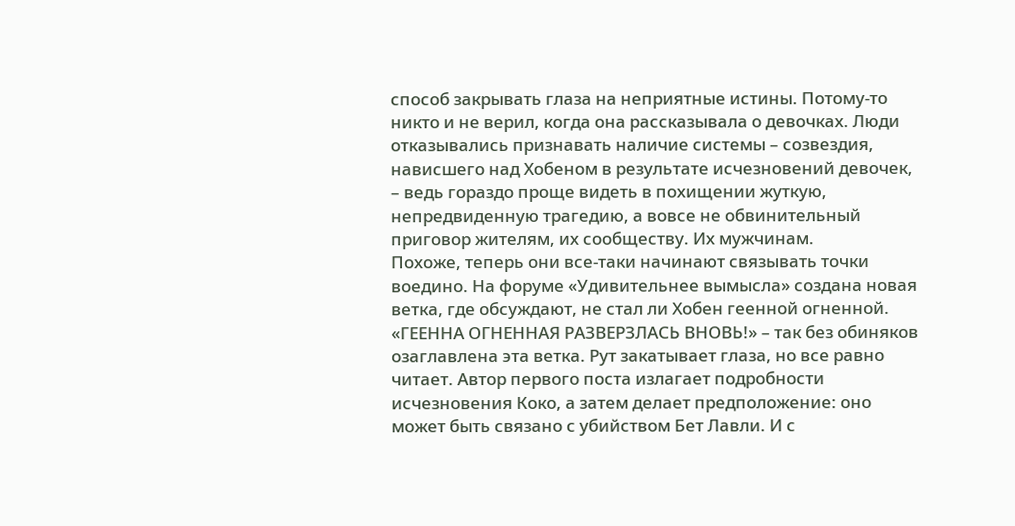способ закрывать глаза на неприятные истины. Потому-то никто и не верил, когда она рассказывала о девочках. Люди отказывались признавать наличие системы – созвездия, нависшего над Хобеном в результате исчезновений девочек, – ведь гораздо проще видеть в похищении жуткую, непредвиденную трагедию, а вовсе не обвинительный приговор жителям, их сообществу. Их мужчинам.
Похоже, теперь они все-таки начинают связывать точки воедино. На форуме «Удивительнее вымысла» создана новая ветка, где обсуждают, не стал ли Хобен геенной огненной.
«ГЕЕННА ОГНЕННАЯ РАЗВЕРЗЛАСЬ ВНОВЬ!» – так без обиняков озаглавлена эта ветка. Рут закатывает глаза, но все равно читает. Автор первого поста излагает подробности исчезновения Коко, а затем делает предположение: оно может быть связано с убийством Бет Лавли. И с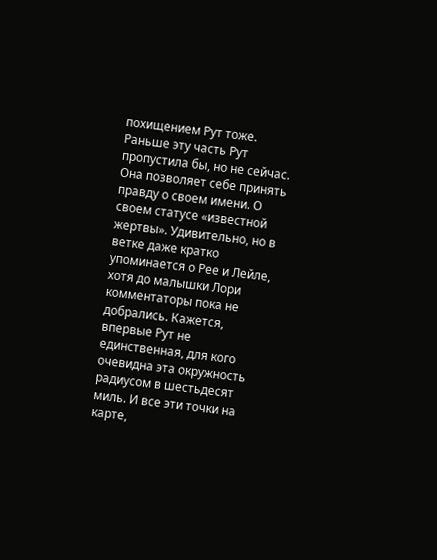похищением Рут тоже. Раньше эту часть Рут пропустила бы, но не сейчас. Она позволяет себе принять правду о своем имени. О своем статусе «известной жертвы». Удивительно, но в ветке даже кратко упоминается о Рее и Лейле, хотя до малышки Лори комментаторы пока не добрались. Кажется, впервые Рут не единственная, для кого очевидна эта окружность радиусом в шестьдесят миль. И все эти точки на карте,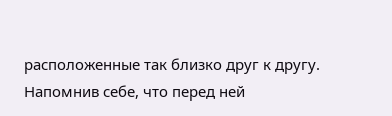расположенные так близко друг к другу.
Напомнив себе, что перед ней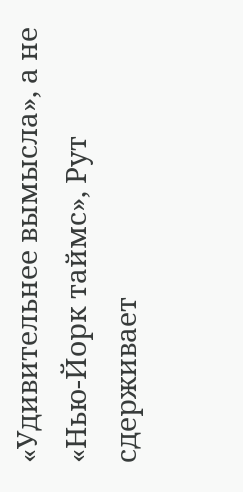«Удивительнее вымысла», а не «Нью-Йорк таймс», Рут сдерживает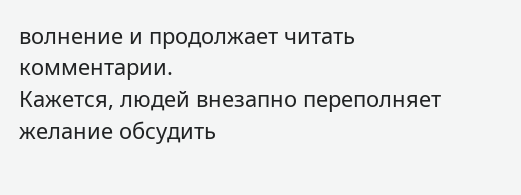волнение и продолжает читать комментарии.
Кажется, людей внезапно переполняет желание обсудить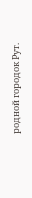родной городок Рут.